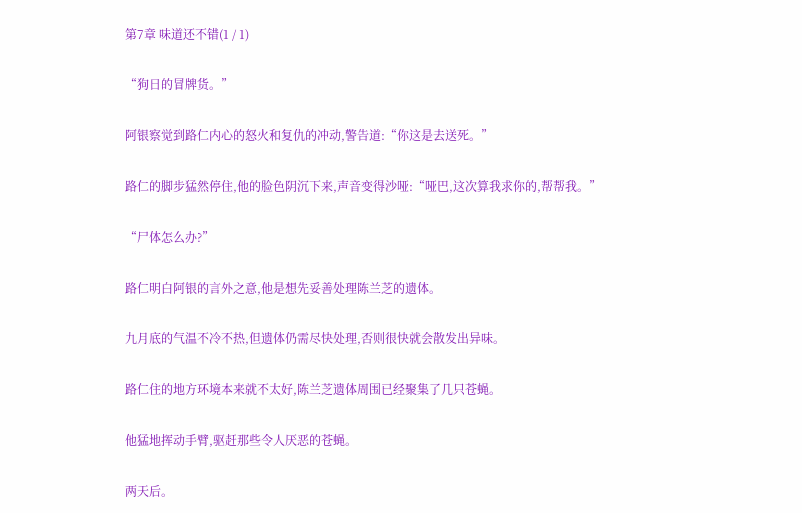第7章 味道还不错(1 / 1)

“狗日的冒牌货。”

阿银察觉到路仁内心的怒火和复仇的冲动,警告道:“你这是去送死。”

路仁的脚步猛然停住,他的脸色阴沉下来,声音变得沙哑:“哑巴,这次算我求你的,帮帮我。”

“尸体怎么办?”

路仁明白阿银的言外之意,他是想先妥善处理陈兰芝的遗体。

九月底的气温不冷不热,但遗体仍需尽快处理,否则很快就会散发出异味。

路仁住的地方环境本来就不太好,陈兰芝遗体周围已经聚集了几只苍蝇。

他猛地挥动手臂,驱赶那些令人厌恶的苍蝇。

两天后。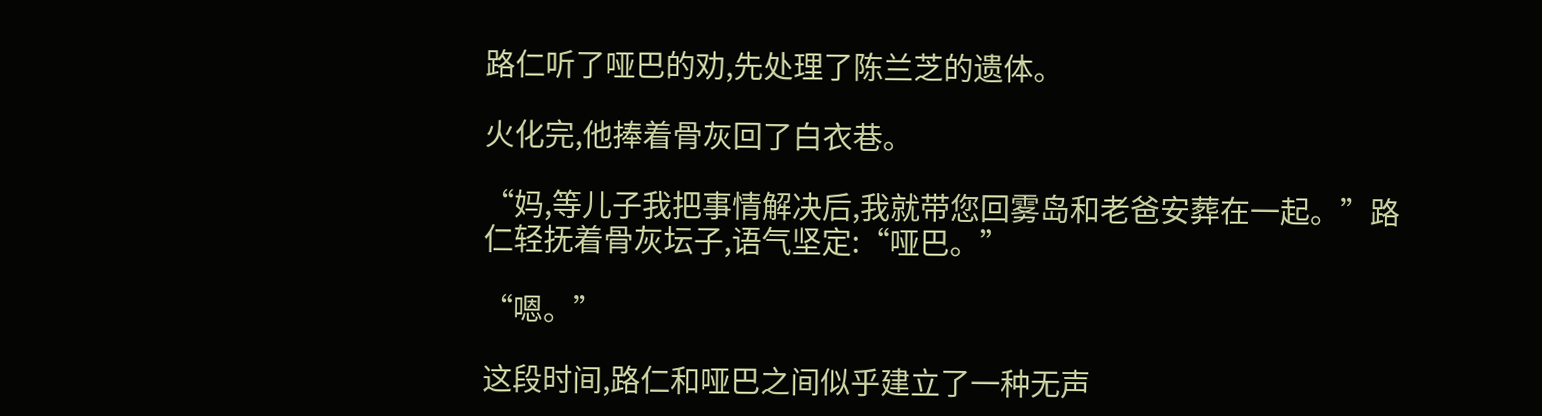路仁听了哑巴的劝,先处理了陈兰芝的遗体。

火化完,他捧着骨灰回了白衣巷。

“妈,等儿子我把事情解决后,我就带您回雾岛和老爸安葬在一起。”路仁轻抚着骨灰坛子,语气坚定:“哑巴。”

“嗯。”

这段时间,路仁和哑巴之间似乎建立了一种无声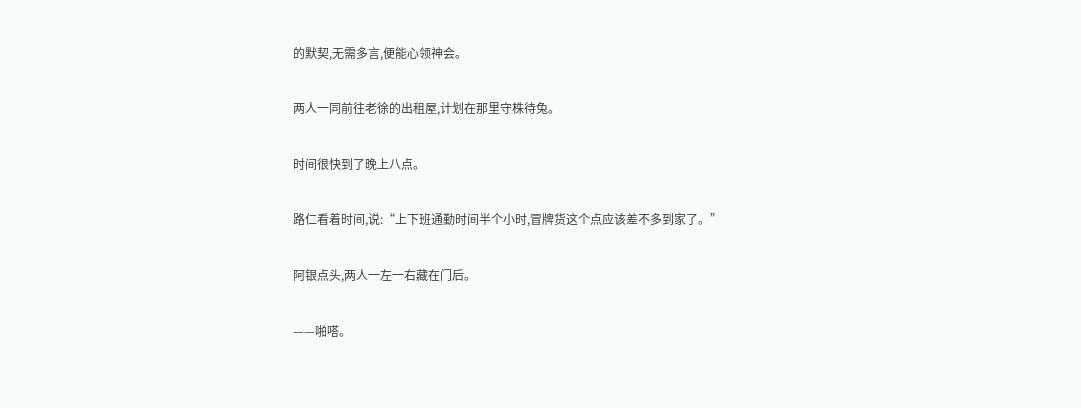的默契,无需多言,便能心领神会。

两人一同前往老徐的出租屋,计划在那里守株待兔。

时间很快到了晚上八点。

路仁看着时间,说:“上下班通勤时间半个小时,冒牌货这个点应该差不多到家了。”

阿银点头,两人一左一右藏在门后。

——啪嗒。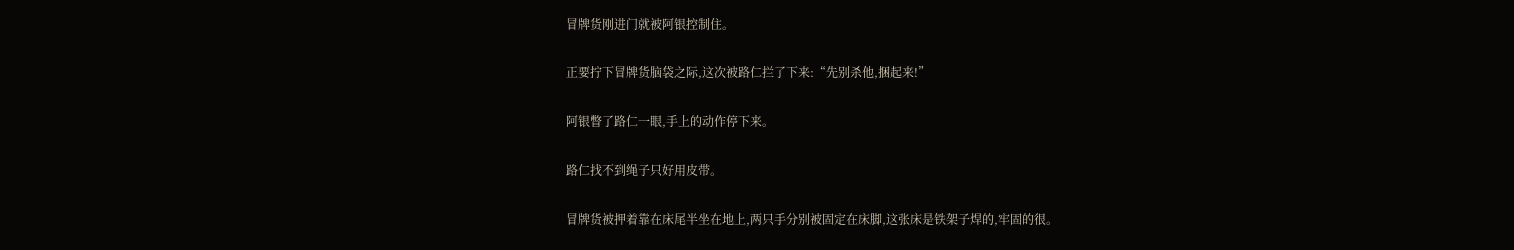冒牌货刚进门就被阿银控制住。

正要拧下冒牌货脑袋之际,这次被路仁拦了下来:“先别杀他,捆起来!”

阿银瞥了路仁一眼,手上的动作停下来。

路仁找不到绳子只好用皮带。

冒牌货被押着靠在床尾半坐在地上,两只手分别被固定在床脚,这张床是铁架子焊的,牢固的很。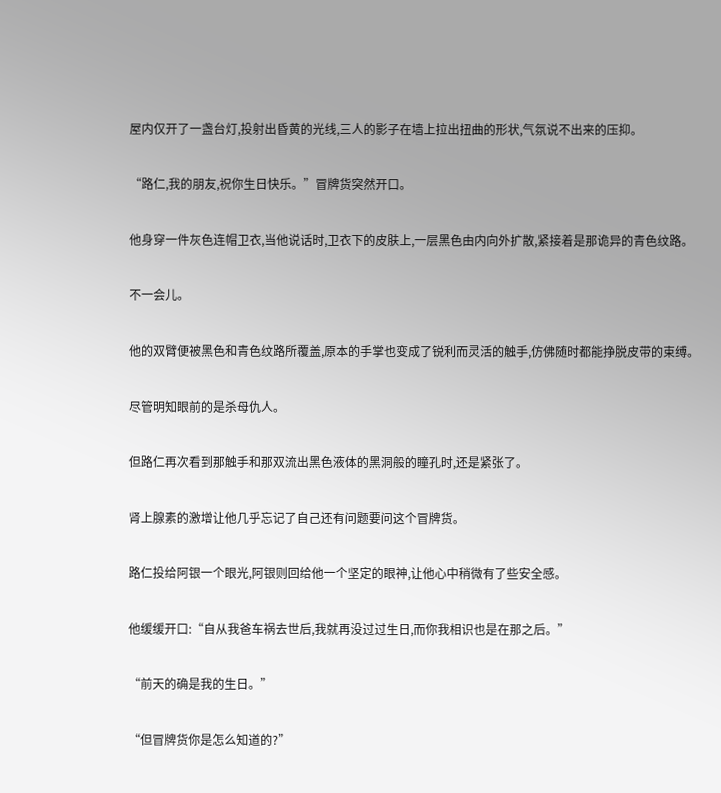屋内仅开了一盏台灯,投射出昏黄的光线,三人的影子在墙上拉出扭曲的形状,气氛说不出来的压抑。

“路仁,我的朋友,祝你生日快乐。”冒牌货突然开口。

他身穿一件灰色连帽卫衣,当他说话时,卫衣下的皮肤上,一层黑色由内向外扩散,紧接着是那诡异的青色纹路。

不一会儿。

他的双臂便被黑色和青色纹路所覆盖,原本的手掌也变成了锐利而灵活的触手,仿佛随时都能挣脱皮带的束缚。

尽管明知眼前的是杀母仇人。

但路仁再次看到那触手和那双流出黑色液体的黑洞般的瞳孔时,还是紧张了。

肾上腺素的激增让他几乎忘记了自己还有问题要问这个冒牌货。

路仁投给阿银一个眼光,阿银则回给他一个坚定的眼神,让他心中稍微有了些安全感。

他缓缓开口:“自从我爸车祸去世后,我就再没过过生日,而你我相识也是在那之后。”

“前天的确是我的生日。”

“但冒牌货你是怎么知道的?”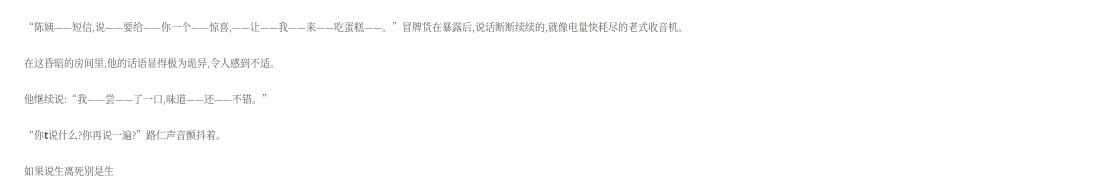“陈姨——短信,说——要给——你一个——惊喜,——让——我——来——吃蛋糕——。”冒牌货在暴露后,说话断断续续的,就像电量快耗尽的老式收音机。

在这昏暗的房间里,他的话语显得极为诡异,令人感到不适。

他继续说:“我——尝——了一口,味道——还——不错。”

“你t说什么?你再说一遍?”路仁声音颤抖着。

如果说生离死别是生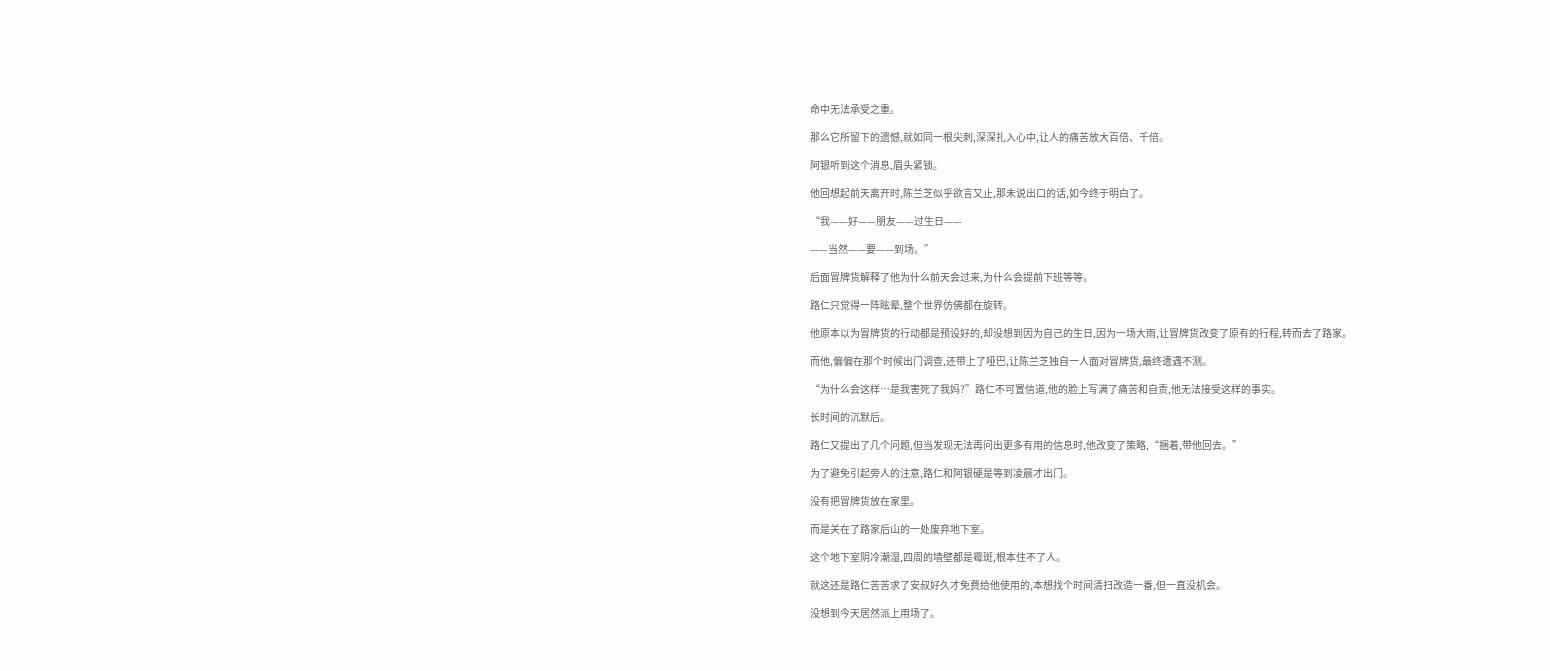命中无法承受之重。

那么它所留下的遗憾,就如同一根尖刺,深深扎入心中,让人的痛苦放大百倍、千倍。

阿银听到这个消息,眉头紧锁。

他回想起前天离开时,陈兰芝似乎欲言又止,那未说出口的话,如今终于明白了。

“我——好——朋友——过生日——

——当然——要——到场。”

后面冒牌货解释了他为什么前天会过来,为什么会提前下班等等。

路仁只觉得一阵眩晕,整个世界仿佛都在旋转。

他原本以为冒牌货的行动都是预设好的,却没想到因为自己的生日,因为一场大雨,让冒牌货改变了原有的行程,转而去了路家。

而他,偏偏在那个时候出门调查,还带上了哑巴,让陈兰芝独自一人面对冒牌货,最终遭遇不测。

“为什么会这样…是我害死了我妈?”路仁不可置信道,他的脸上写满了痛苦和自责,他无法接受这样的事实。

长时间的沉默后。

路仁又提出了几个问题,但当发现无法再问出更多有用的信息时,他改变了策略,“捆着,带他回去。”

为了避免引起旁人的注意,路仁和阿银硬是等到凌晨才出门。

没有把冒牌货放在家里。

而是关在了路家后山的一处废弃地下室。

这个地下室阴冷潮湿,四周的墙壁都是霉斑,根本住不了人。

就这还是路仁苦苦求了安叔好久才免费给他使用的,本想找个时间清扫改造一番,但一直没机会。

没想到今天居然派上用场了。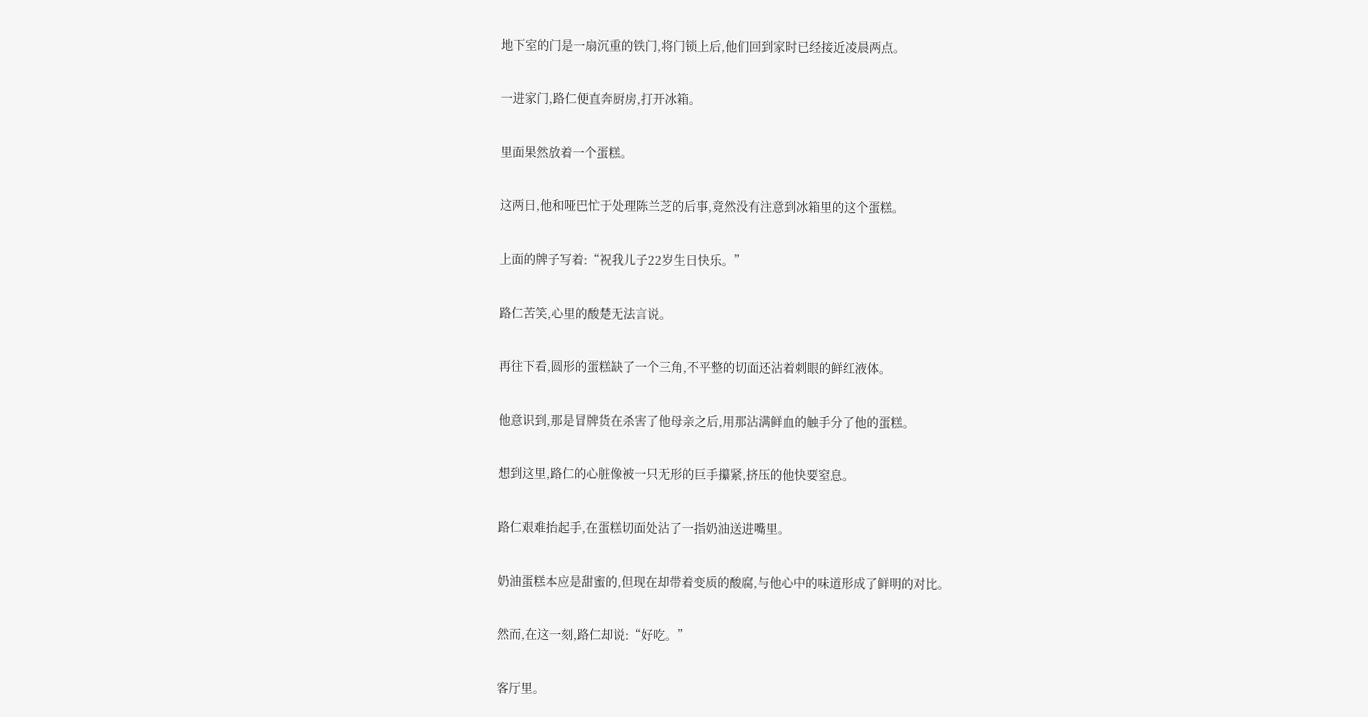地下室的门是一扇沉重的铁门,将门锁上后,他们回到家时已经接近凌晨两点。

一进家门,路仁便直奔厨房,打开冰箱。

里面果然放着一个蛋糕。

这两日,他和哑巴忙于处理陈兰芝的后事,竟然没有注意到冰箱里的这个蛋糕。

上面的牌子写着:“祝我儿子22岁生日快乐。”

路仁苦笑,心里的酸楚无法言说。

再往下看,圆形的蛋糕缺了一个三角,不平整的切面还沾着刺眼的鲜红液体。

他意识到,那是冒牌货在杀害了他母亲之后,用那沾满鲜血的触手分了他的蛋糕。

想到这里,路仁的心脏像被一只无形的巨手攥紧,挤压的他快要窒息。

路仁艰难抬起手,在蛋糕切面处沾了一指奶油送进嘴里。

奶油蛋糕本应是甜蜜的,但现在却带着变质的酸腐,与他心中的味道形成了鲜明的对比。

然而,在这一刻,路仁却说:“好吃。”

客厅里。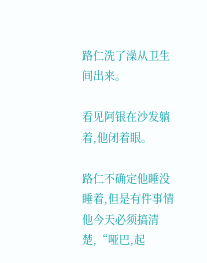路仁洗了澡从卫生间出来。

看见阿银在沙发躺着,他闭着眼。

路仁不确定他睡没睡着,但是有件事情他今天必须搞清楚,“哑巴,起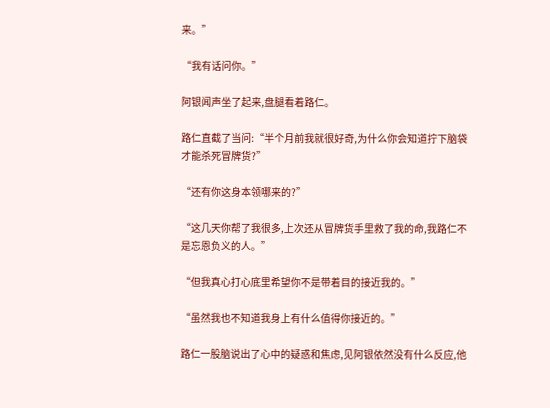来。”

“我有话问你。”

阿银闻声坐了起来,盘腿看着路仁。

路仁直截了当问:“半个月前我就很好奇,为什么你会知道拧下脑袋才能杀死冒牌货?”

“还有你这身本领哪来的?”

“这几天你帮了我很多,上次还从冒牌货手里救了我的命,我路仁不是忘恩负义的人。”

“但我真心打心底里希望你不是带着目的接近我的。”

“虽然我也不知道我身上有什么值得你接近的。”

路仁一股脑说出了心中的疑惑和焦虑,见阿银依然没有什么反应,他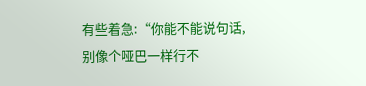有些着急:“你能不能说句话,别像个哑巴一样行不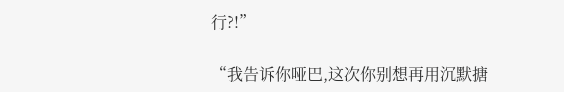行?!”

“我告诉你哑巴,这次你别想再用沉默搪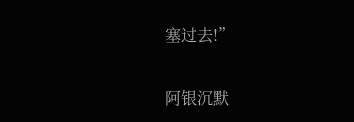塞过去!”

阿银沉默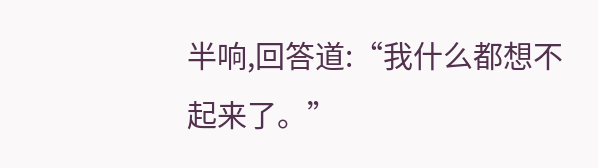半响,回答道:“我什么都想不起来了。”